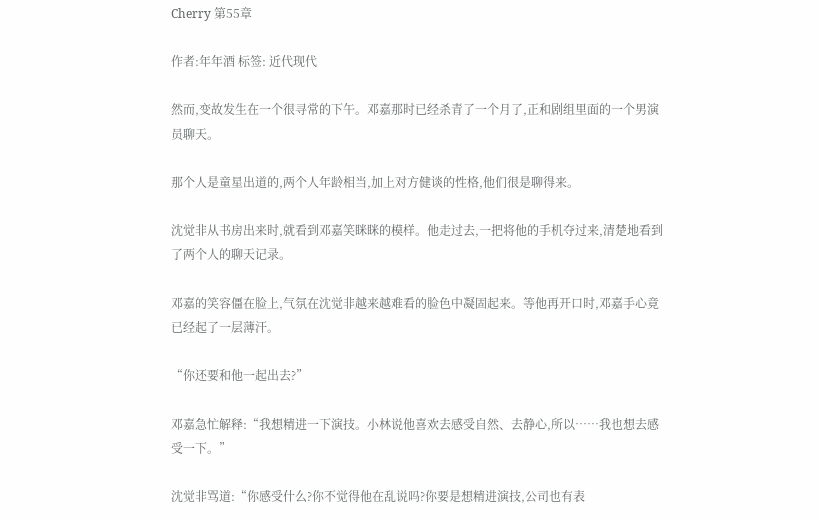Cherry 第55章

作者:年年酒 标签: 近代现代

然而,变故发生在一个很寻常的下午。邓嘉那时已经杀青了一个月了,正和剧组里面的一个男演员聊天。

那个人是童星出道的,两个人年龄相当,加上对方健谈的性格,他们很是聊得来。

沈觉非从书房出来时,就看到邓嘉笑眯眯的模样。他走过去,一把将他的手机夺过来,清楚地看到了两个人的聊天记录。

邓嘉的笑容僵在脸上,气氛在沈觉非越来越难看的脸色中凝固起来。等他再开口时,邓嘉手心竟已经起了一层薄汗。

“你还要和他一起出去?”

邓嘉急忙解释:“我想精进一下演技。小林说他喜欢去感受自然、去静心,所以……我也想去感受一下。”

沈觉非骂道:“你感受什么?你不觉得他在乱说吗?你要是想精进演技,公司也有表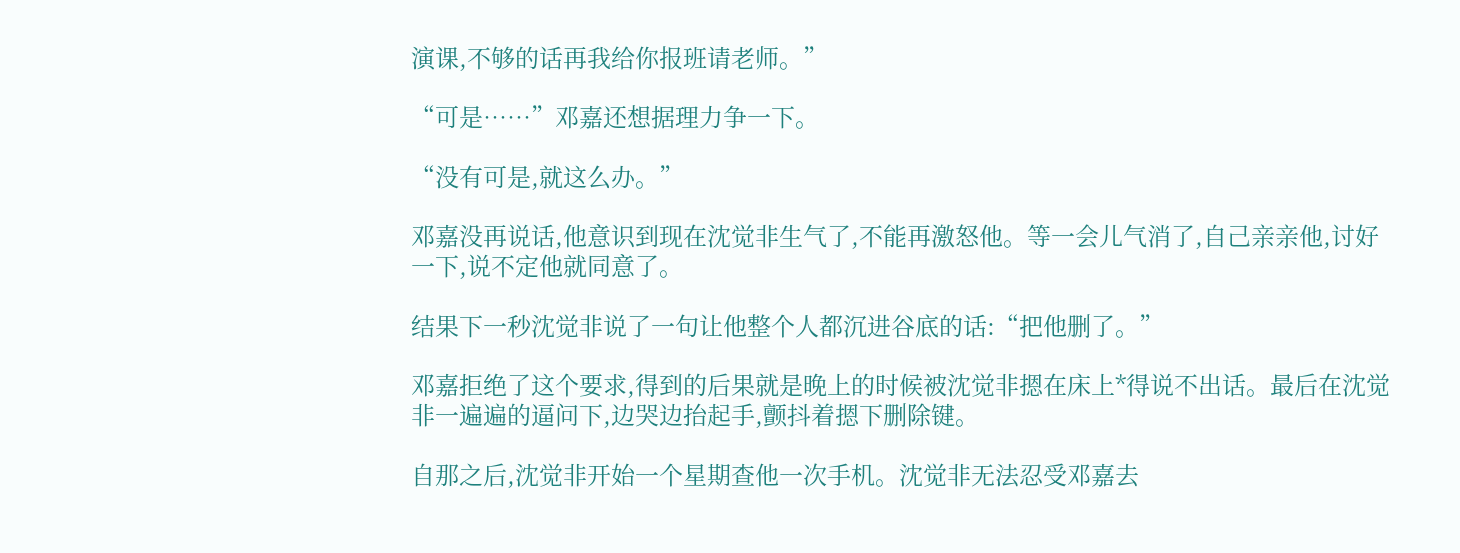演课,不够的话再我给你报班请老师。”

“可是……”邓嘉还想据理力争一下。

“没有可是,就这么办。”

邓嘉没再说话,他意识到现在沈觉非生气了,不能再激怒他。等一会儿气消了,自己亲亲他,讨好一下,说不定他就同意了。

结果下一秒沈觉非说了一句让他整个人都沉进谷底的话:“把他删了。”

邓嘉拒绝了这个要求,得到的后果就是晚上的时候被沈觉非摁在床上*得说不出话。最后在沈觉非一遍遍的逼问下,边哭边抬起手,颤抖着摁下删除键。

自那之后,沈觉非开始一个星期查他一次手机。沈觉非无法忍受邓嘉去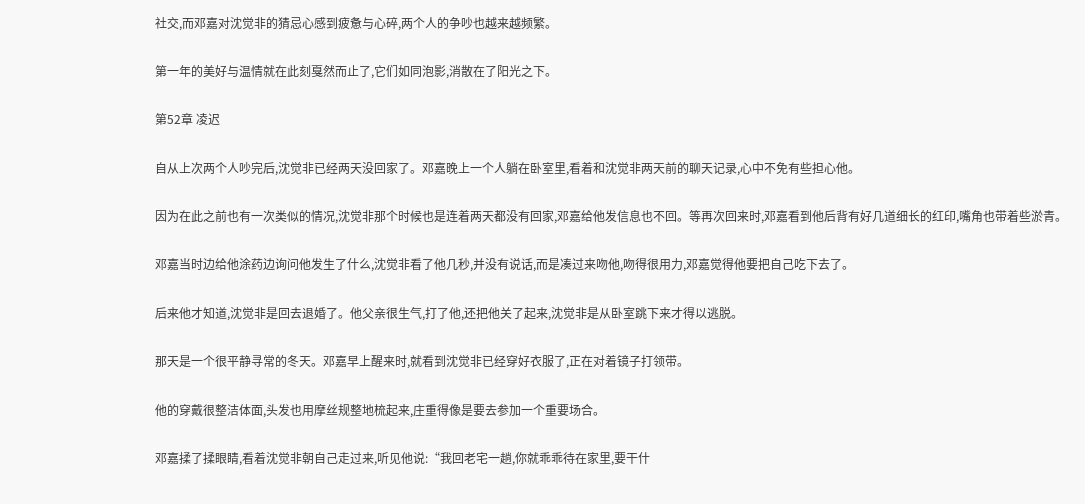社交,而邓嘉对沈觉非的猜忌心感到疲惫与心碎,两个人的争吵也越来越频繁。

第一年的美好与温情就在此刻戛然而止了,它们如同泡影,消散在了阳光之下。

第52章 凌迟

自从上次两个人吵完后,沈觉非已经两天没回家了。邓嘉晚上一个人躺在卧室里,看着和沈觉非两天前的聊天记录,心中不免有些担心他。

因为在此之前也有一次类似的情况,沈觉非那个时候也是连着两天都没有回家,邓嘉给他发信息也不回。等再次回来时,邓嘉看到他后背有好几道细长的红印,嘴角也带着些淤青。

邓嘉当时边给他涂药边询问他发生了什么,沈觉非看了他几秒,并没有说话,而是凑过来吻他,吻得很用力,邓嘉觉得他要把自己吃下去了。

后来他才知道,沈觉非是回去退婚了。他父亲很生气,打了他,还把他关了起来,沈觉非是从卧室跳下来才得以逃脱。

那天是一个很平静寻常的冬天。邓嘉早上醒来时,就看到沈觉非已经穿好衣服了,正在对着镜子打领带。

他的穿戴很整洁体面,头发也用摩丝规整地梳起来,庄重得像是要去参加一个重要场合。

邓嘉揉了揉眼睛,看着沈觉非朝自己走过来,听见他说:“我回老宅一趟,你就乖乖待在家里,要干什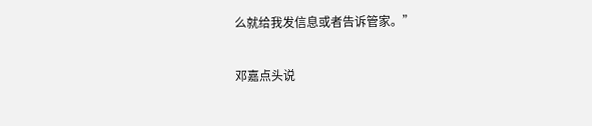么就给我发信息或者告诉管家。”

邓嘉点头说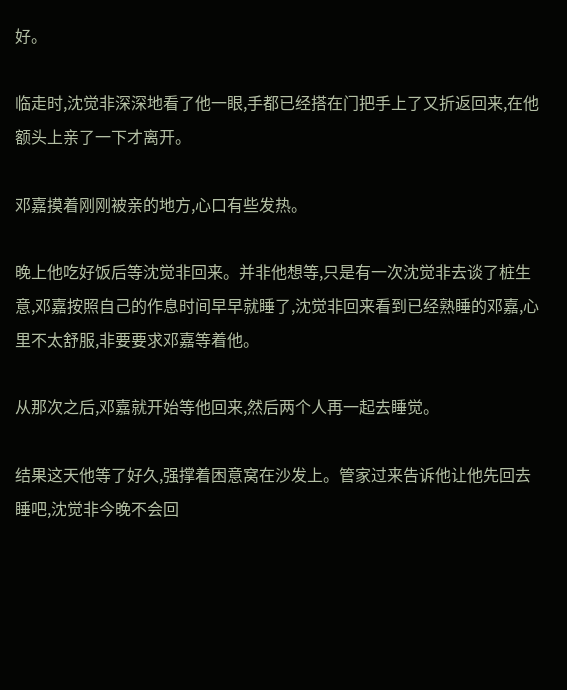好。

临走时,沈觉非深深地看了他一眼,手都已经搭在门把手上了又折返回来,在他额头上亲了一下才离开。

邓嘉摸着刚刚被亲的地方,心口有些发热。

晚上他吃好饭后等沈觉非回来。并非他想等,只是有一次沈觉非去谈了桩生意,邓嘉按照自己的作息时间早早就睡了,沈觉非回来看到已经熟睡的邓嘉,心里不太舒服,非要要求邓嘉等着他。

从那次之后,邓嘉就开始等他回来,然后两个人再一起去睡觉。

结果这天他等了好久,强撑着困意窝在沙发上。管家过来告诉他让他先回去睡吧,沈觉非今晚不会回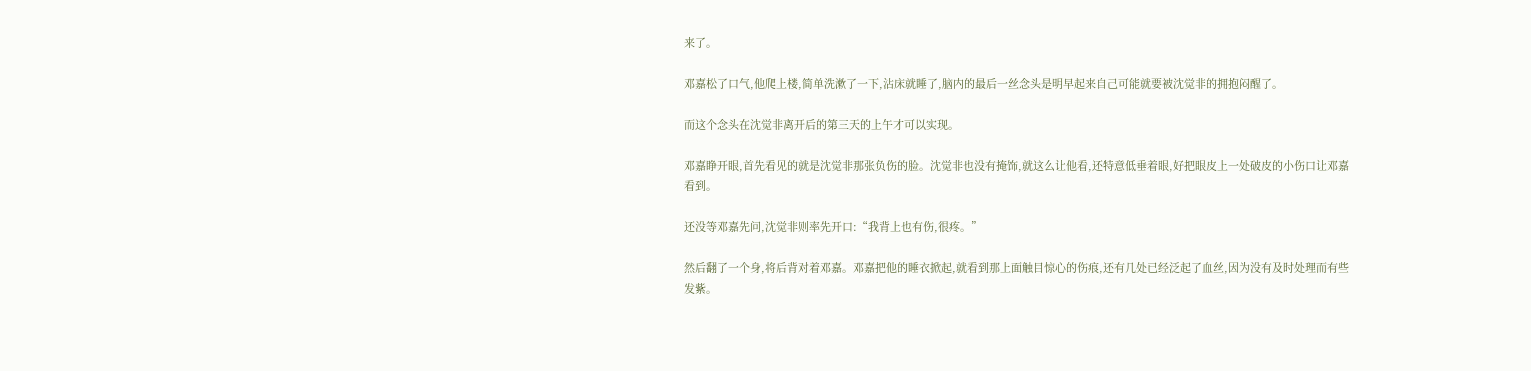来了。

邓嘉松了口气,他爬上楼,简单洗漱了一下,沾床就睡了,脑内的最后一丝念头是明早起来自己可能就要被沈觉非的拥抱闷醒了。

而这个念头在沈觉非离开后的第三天的上午才可以实现。

邓嘉睁开眼,首先看见的就是沈觉非那张负伤的脸。沈觉非也没有掩饰,就这么让他看,还特意低垂着眼,好把眼皮上一处破皮的小伤口让邓嘉看到。

还没等邓嘉先问,沈觉非则率先开口:“我背上也有伤,很疼。”

然后翻了一个身,将后背对着邓嘉。邓嘉把他的睡衣掀起,就看到那上面触目惊心的伤痕,还有几处已经泛起了血丝,因为没有及时处理而有些发紫。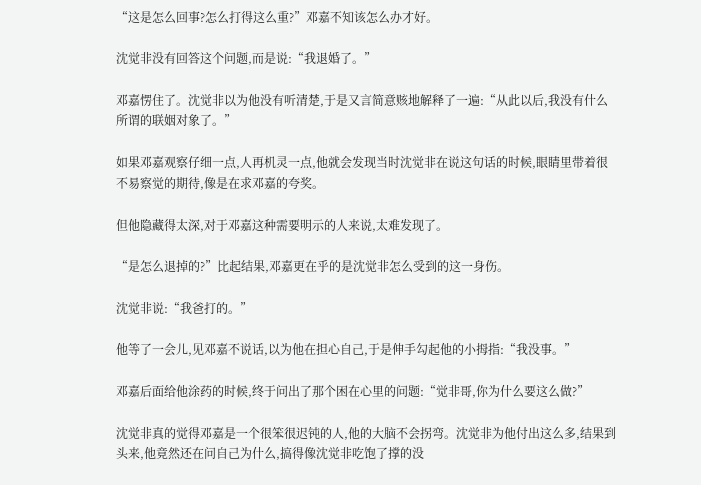“这是怎么回事?怎么打得这么重?”邓嘉不知该怎么办才好。

沈觉非没有回答这个问题,而是说:“我退婚了。”

邓嘉愣住了。沈觉非以为他没有听清楚,于是又言简意赅地解释了一遍:“从此以后,我没有什么所谓的联姻对象了。”

如果邓嘉观察仔细一点,人再机灵一点,他就会发现当时沈觉非在说这句话的时候,眼睛里带着很不易察觉的期待,像是在求邓嘉的夸奖。

但他隐藏得太深,对于邓嘉这种需要明示的人来说,太难发现了。

“是怎么退掉的?”比起结果,邓嘉更在乎的是沈觉非怎么受到的这一身伤。

沈觉非说:“我爸打的。”

他等了一会儿,见邓嘉不说话,以为他在担心自己,于是伸手勾起他的小拇指:“我没事。”

邓嘉后面给他涂药的时候,终于问出了那个困在心里的问题:“觉非哥,你为什么要这么做?”

沈觉非真的觉得邓嘉是一个很笨很迟钝的人,他的大脑不会拐弯。沈觉非为他付出这么多,结果到头来,他竟然还在问自己为什么,搞得像沈觉非吃饱了撑的没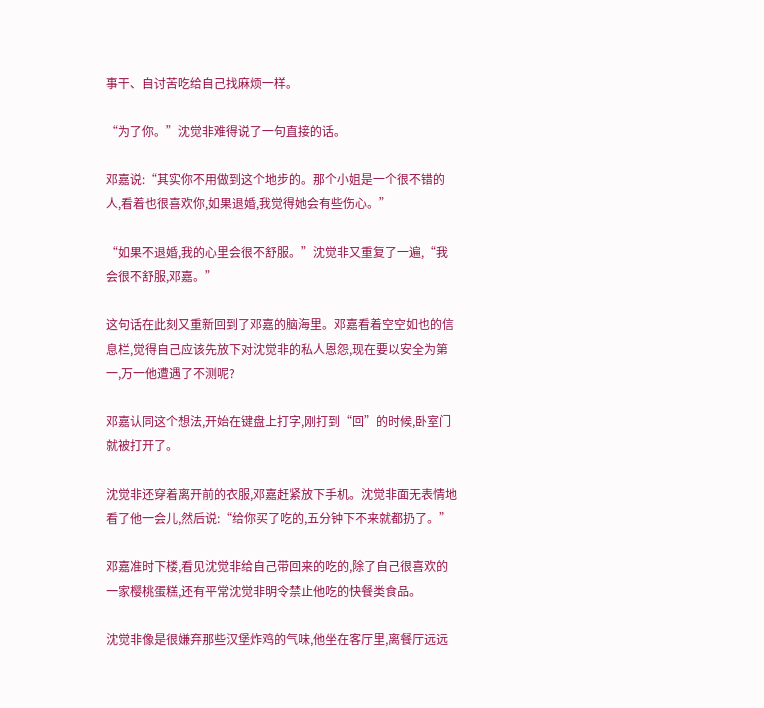事干、自讨苦吃给自己找麻烦一样。

“为了你。”沈觉非难得说了一句直接的话。

邓嘉说:“其实你不用做到这个地步的。那个小姐是一个很不错的人,看着也很喜欢你,如果退婚,我觉得她会有些伤心。”

“如果不退婚,我的心里会很不舒服。”沈觉非又重复了一遍,“我会很不舒服,邓嘉。”

这句话在此刻又重新回到了邓嘉的脑海里。邓嘉看着空空如也的信息栏,觉得自己应该先放下对沈觉非的私人恩怨,现在要以安全为第一,万一他遭遇了不测呢?

邓嘉认同这个想法,开始在键盘上打字,刚打到“回”的时候,卧室门就被打开了。

沈觉非还穿着离开前的衣服,邓嘉赶紧放下手机。沈觉非面无表情地看了他一会儿,然后说:“给你买了吃的,五分钟下不来就都扔了。”

邓嘉准时下楼,看见沈觉非给自己带回来的吃的,除了自己很喜欢的一家樱桃蛋糕,还有平常沈觉非明令禁止他吃的快餐类食品。

沈觉非像是很嫌弃那些汉堡炸鸡的气味,他坐在客厅里,离餐厅远远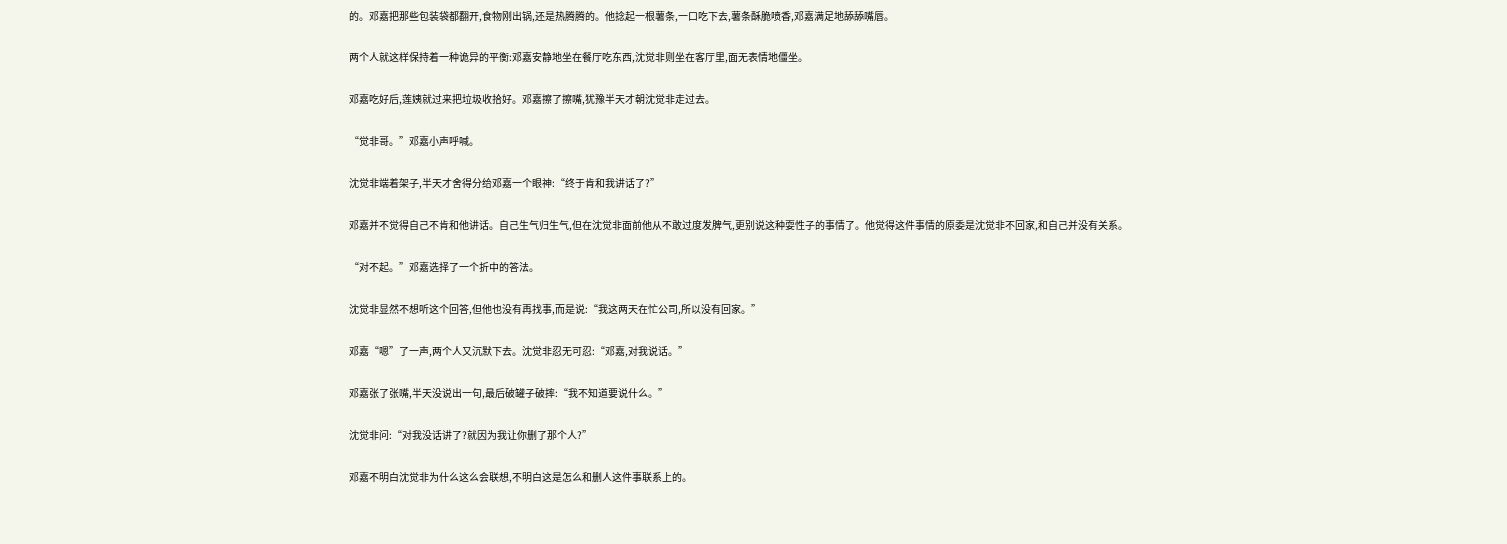的。邓嘉把那些包装袋都翻开,食物刚出锅,还是热腾腾的。他捻起一根薯条,一口吃下去,薯条酥脆喷香,邓嘉满足地舔舔嘴唇。

两个人就这样保持着一种诡异的平衡:邓嘉安静地坐在餐厅吃东西,沈觉非则坐在客厅里,面无表情地僵坐。

邓嘉吃好后,莲姨就过来把垃圾收拾好。邓嘉擦了擦嘴,犹豫半天才朝沈觉非走过去。

“觉非哥。”邓嘉小声呼喊。

沈觉非端着架子,半天才舍得分给邓嘉一个眼神:“终于肯和我讲话了?”

邓嘉并不觉得自己不肯和他讲话。自己生气归生气,但在沈觉非面前他从不敢过度发脾气,更别说这种耍性子的事情了。他觉得这件事情的原委是沈觉非不回家,和自己并没有关系。

“对不起。”邓嘉选择了一个折中的答法。

沈觉非显然不想听这个回答,但他也没有再找事,而是说:“我这两天在忙公司,所以没有回家。”

邓嘉“嗯”了一声,两个人又沉默下去。沈觉非忍无可忍:“邓嘉,对我说话。”

邓嘉张了张嘴,半天没说出一句,最后破罐子破摔:“我不知道要说什么。”

沈觉非问:“对我没话讲了?就因为我让你删了那个人?”

邓嘉不明白沈觉非为什么这么会联想,不明白这是怎么和删人这件事联系上的。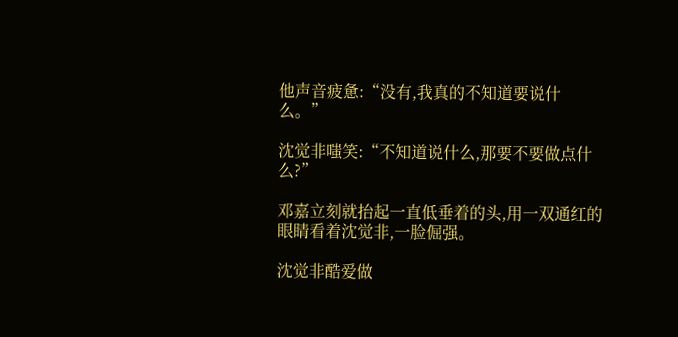他声音疲惫:“没有,我真的不知道要说什么。”

沈觉非嗤笑:“不知道说什么,那要不要做点什么?”

邓嘉立刻就抬起一直低垂着的头,用一双通红的眼睛看着沈觉非,一脸倔强。

沈觉非酷爱做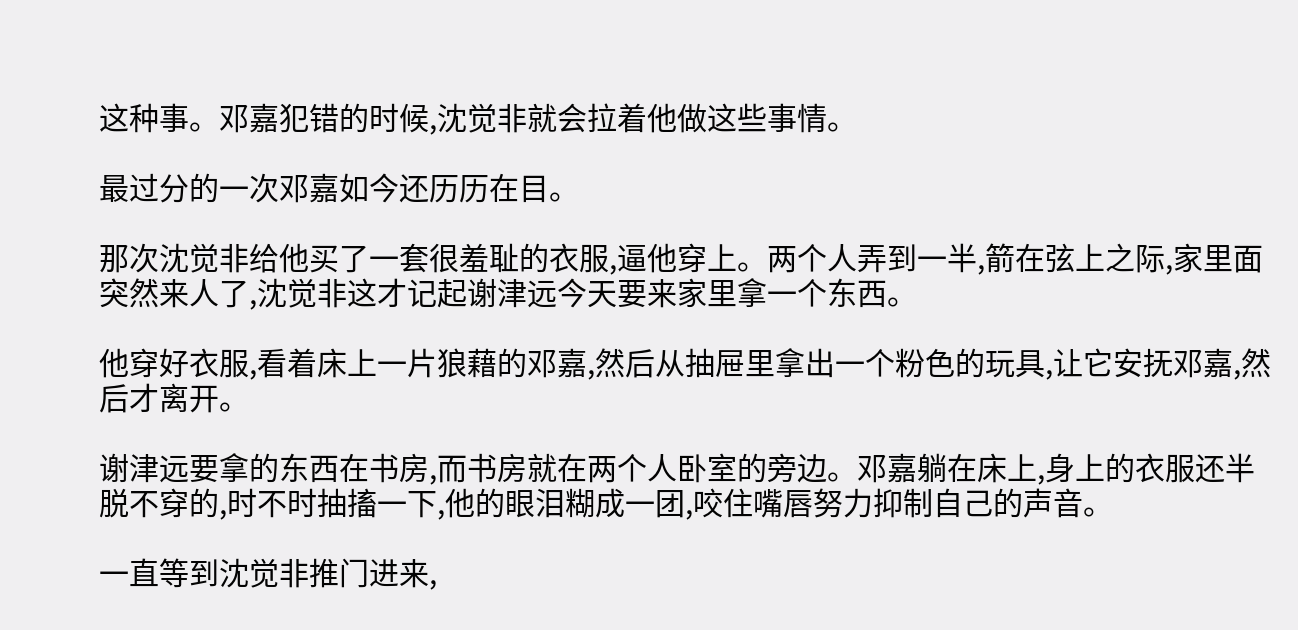这种事。邓嘉犯错的时候,沈觉非就会拉着他做这些事情。

最过分的一次邓嘉如今还历历在目。

那次沈觉非给他买了一套很羞耻的衣服,逼他穿上。两个人弄到一半,箭在弦上之际,家里面突然来人了,沈觉非这才记起谢津远今天要来家里拿一个东西。

他穿好衣服,看着床上一片狼藉的邓嘉,然后从抽屉里拿出一个粉色的玩具,让它安抚邓嘉,然后才离开。

谢津远要拿的东西在书房,而书房就在两个人卧室的旁边。邓嘉躺在床上,身上的衣服还半脱不穿的,时不时抽搐一下,他的眼泪糊成一团,咬住嘴唇努力抑制自己的声音。

一直等到沈觉非推门进来,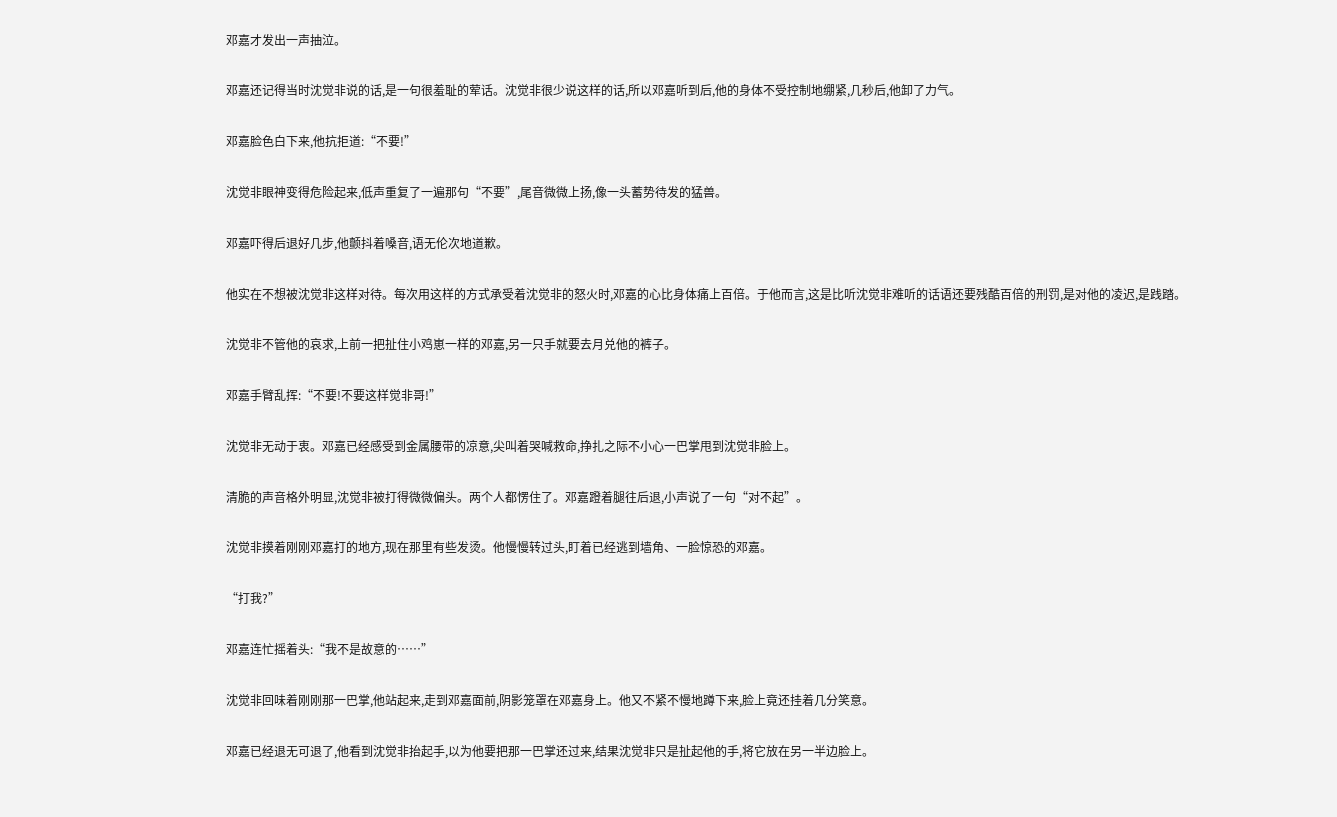邓嘉才发出一声抽泣。

邓嘉还记得当时沈觉非说的话,是一句很羞耻的荤话。沈觉非很少说这样的话,所以邓嘉听到后,他的身体不受控制地绷紧,几秒后,他卸了力气。

邓嘉脸色白下来,他抗拒道:“不要!”

沈觉非眼神变得危险起来,低声重复了一遍那句“不要”,尾音微微上扬,像一头蓄势待发的猛兽。

邓嘉吓得后退好几步,他颤抖着嗓音,语无伦次地道歉。

他实在不想被沈觉非这样对待。每次用这样的方式承受着沈觉非的怒火时,邓嘉的心比身体痛上百倍。于他而言,这是比听沈觉非难听的话语还要残酷百倍的刑罚,是对他的凌迟,是践踏。

沈觉非不管他的哀求,上前一把扯住小鸡崽一样的邓嘉,另一只手就要去月兑他的裤子。

邓嘉手臂乱挥:“不要!不要这样觉非哥!”

沈觉非无动于衷。邓嘉已经感受到金属腰带的凉意,尖叫着哭喊救命,挣扎之际不小心一巴掌甩到沈觉非脸上。

清脆的声音格外明显,沈觉非被打得微微偏头。两个人都愣住了。邓嘉蹬着腿往后退,小声说了一句“对不起”。

沈觉非摸着刚刚邓嘉打的地方,现在那里有些发烫。他慢慢转过头,盯着已经逃到墙角、一脸惊恐的邓嘉。

“打我?”

邓嘉连忙摇着头:“我不是故意的……”

沈觉非回味着刚刚那一巴掌,他站起来,走到邓嘉面前,阴影笼罩在邓嘉身上。他又不紧不慢地蹲下来,脸上竟还挂着几分笑意。

邓嘉已经退无可退了,他看到沈觉非抬起手,以为他要把那一巴掌还过来,结果沈觉非只是扯起他的手,将它放在另一半边脸上。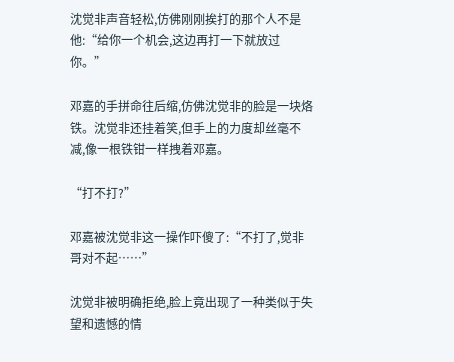沈觉非声音轻松,仿佛刚刚挨打的那个人不是他:“给你一个机会,这边再打一下就放过你。”

邓嘉的手拼命往后缩,仿佛沈觉非的脸是一块烙铁。沈觉非还挂着笑,但手上的力度却丝毫不减,像一根铁钳一样拽着邓嘉。

“打不打?”

邓嘉被沈觉非这一操作吓傻了:“不打了,觉非哥对不起……”

沈觉非被明确拒绝,脸上竟出现了一种类似于失望和遗憾的情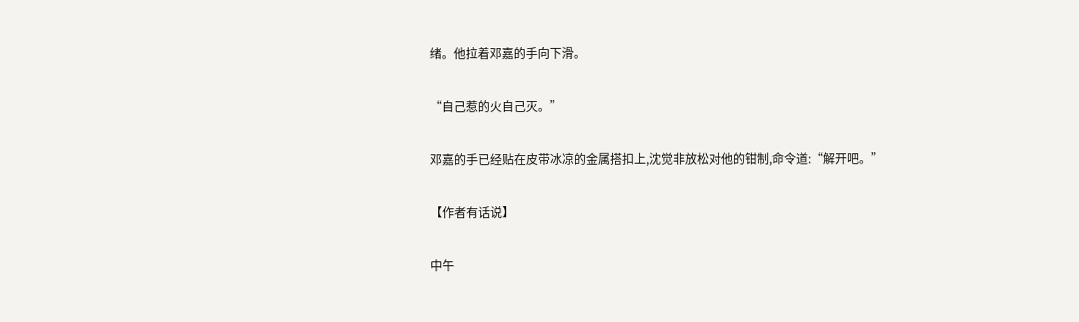绪。他拉着邓嘉的手向下滑。

“自己惹的火自己灭。”

邓嘉的手已经贴在皮带冰凉的金属搭扣上,沈觉非放松对他的钳制,命令道:“解开吧。”

【作者有话说】

中午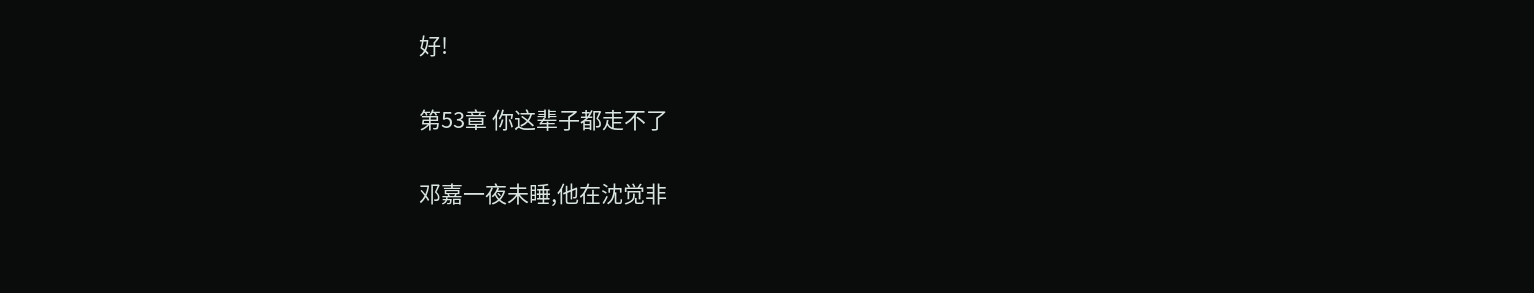好!

第53章 你这辈子都走不了

邓嘉一夜未睡,他在沈觉非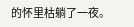的怀里枯躺了一夜。